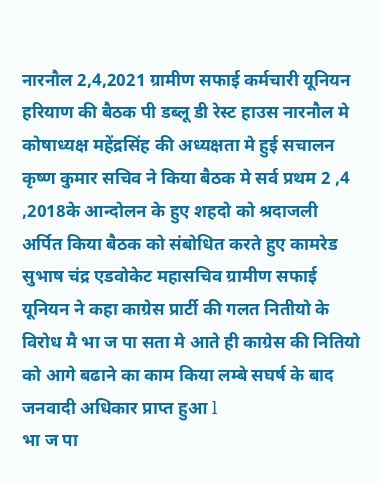नारनौल 2,4,2021 ग्रामीण सफाई कर्मचारी यूनियन हरियाण की बैठक पी डब्लू डी रेस्ट हाउस नारनौल मे कोषाध्यक्ष महेंद्रसिंह की अध्यक्षता मे हुई सचालन कृष्ण कुमार सचिव ने किया बैठक मे सर्व प्रथम 2 ,4 ,2018के आन्दोलन के हुए शहदो को श्रदाजली अर्पित किया बैठक को संबोधित करते हुए कामरेड सुभाष चंद्र एडवोकेट महासचिव ग्रामीण सफाई यूनियन ने कहा काग्रेस प्रार्टी की गलत नितीयो के विरोध मै भा ज पा सता मे आते ही काग्रेस की नितियो को आगे बढाने का काम किया लम्बे सघर्ष के बाद जनवादी अधिकार प्राप्त हुआ l
भा ज पा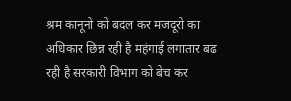श्रम कानूनो को बदल कर मजदूरो का अधिकार छिन्न रही है महंगाई लगातार बढ रही है सरकारी विभाग को बेच कर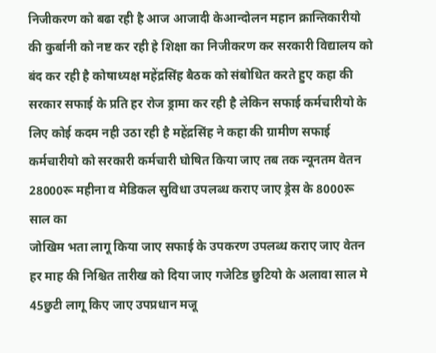निजीकरण को बढा रही है आज आजादी केआन्दोलन महान क्रान्तिकारीयो की कुर्बानी को नष्ट कर रही हे शिक्षा का निजीकरण कर सरकारी विद्यालय को बंद कर रही है कोषाध्यक्ष महेंद्रसिंह बैठक को संबोधित करते हुए कहा की सरकार सफाई के प्रति हर रोज ड्रामा कर रही है लेकिन सफाई कर्मचारीयो के लिए कोई कदम नही उठा रही है महेंद्रसिंह ने कहा की ग्रामीण सफाई कर्मचारीयो को सरकारी कर्मचारी घोषित किया जाए तब तक न्यूनतम वेतन 28000रू महीना व मेडिकल सुविधा उपलब्ध कराए जाए ड्रेस के 8000रू साल का
जोखिम भता लागू किया जाए सफाई के उपकरण उपलब्ध कराए जाए वेतन हर माह की निश्चित तारीख को दिया जाए गजेटिड छुटियो के अलावा साल मे 45छुटी लागू किए जाए उपप्रधान मजू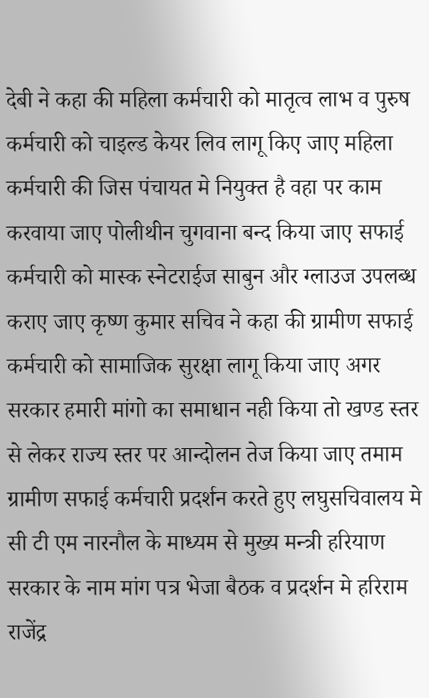देबी ने कहा की महिला कर्मचारी को मातृत्व लाभ व पुरुष कर्मचारी को चाइल्ड केयर लिव लागू किए जाए महिला कर्मचारी की जिस पंचायत मे नियुक्त है वहा पर काम करवाया जाए पोलीथीन चुगवाना बन्द किया जाए सफाई कर्मचारी को मास्क स्नेटराईज साबुन और ग्लाउज उपलब्ध कराए जाए कृष्ण कुमार सचिव ने कहा की ग्रामीण सफाई कर्मचारी को सामाजिक सुरक्षा लागू किया जाए अगर सरकार हमारी मांगो का समाधान नही किया तो खण्ड स्तर से लेकर राज्य स्तर पर आन्दोलन तेज किया जाए तमाम ग्रामीण सफाई कर्मचारी प्रदर्शन करते हुए लघुसचिवालय मे सी टी एम नारनौल के माध्यम से मुख्य मन्त्री हरियाण सरकार के नाम मांग पत्र भेजा बैठक व प्रदर्शन मे हरिराम राजेंद्र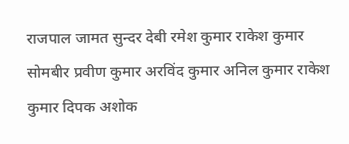राजपाल जामत सुन्दर देबी रमेश कुमार राकेश कुमार सोमबीर प्रवीण कुमार अरविंद कुमार अनिल कुमार राकेश कुमार दिपक अशोक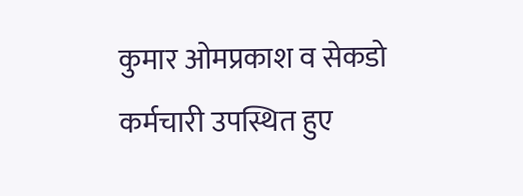कुमार ओमप्रकाश व सेकडो कर्मचारी उपस्थित हुए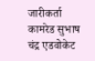जारीकर्ता कामरेड सुभाष चंद्र एडवोकेट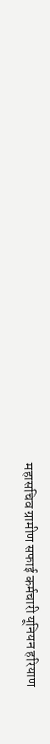महासचिव ग्रामीण सफाई कर्मचारी यूनियन हरियाण